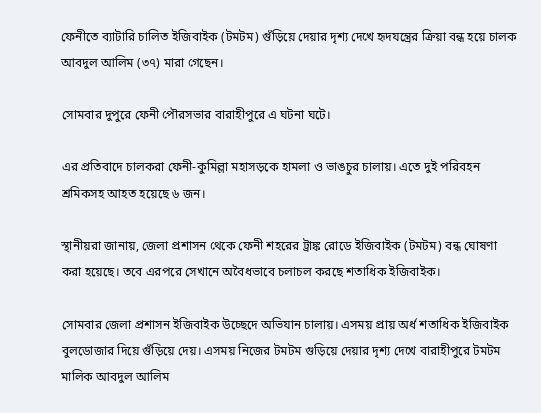ফেনীতে ব্যাটারি চালিত ইজিবাইক (টমটম) গুঁড়িয়ে দেয়ার দৃশ্য দেখে হৃদযন্ত্রের ক্রিয়া বন্ধ হয়ে চালক আবদুল আলিম (৩৭) মারা গেছেন।

সোমবার দুপুরে ফেনী পৌরসভার বারাহীপুরে এ ঘটনা ঘটে।

এর প্রতিবাদে চালকরা ফেনী-কুমিল্লা মহাসড়কে হামলা ও ভাঙচুর চালায়। এতে দুই পরিবহন শ্রমিকসহ আহত হয়েছে ৬ জন।

স্থানীয়রা জানায়, জেলা প্রশাসন থেকে ফেনী শহরের ট্রাঙ্ক রোডে ইজিবাইক (টমটম) বন্ধ ঘোষণা করা হয়েছে। তবে এরপরে সেখানে অবৈধভাবে চলাচল করছে শতাধিক ইজিবাইক।

সোমবার জেলা প্রশাসন ইজিবাইক উচ্ছেদে অভিযান চালায়। এসময় প্রায় অর্ধ শতাধিক ইজিবাইক বুলডোজার দিয়ে গুঁড়িয়ে দেয়। এসময় নিজের টমটম গুড়িয়ে দেয়ার দৃশ্য দেখে বারাহীপুরে টমটম মালিক আবদুল আলিম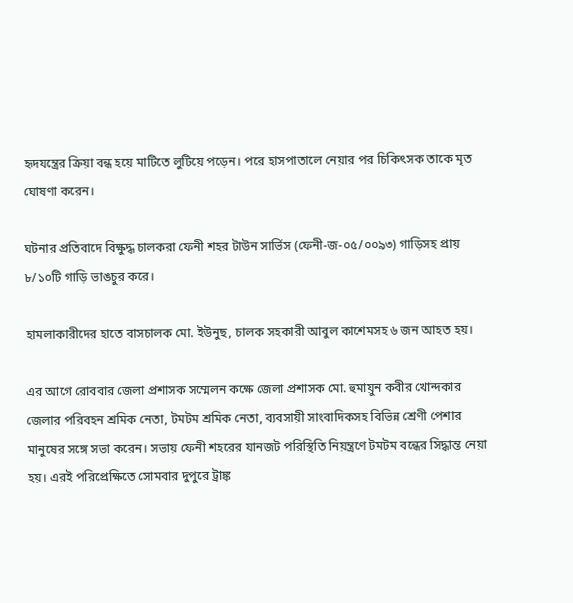হৃদযন্ত্রের ক্রিয়া বন্ধ হয়ে মাটিতে লুটিয়ে পড়েন। পরে হাসপাতালে নেয়ার পর চিকিৎসক তাকে মৃত ঘোষণা করেন।

ঘটনার প্রতিবাদে বিক্ষুদ্ধ চালকরা ফেনী শহর টাউন সার্ভিস (ফেনী-জ-০৫/০০৯৩) গাড়িসহ প্রায় ৮/১০টি গাড়ি ভাঙচুর করে।

হামলাকারীদের হাতে বাসচালক মো. ইউনুছ, চালক সহকারী আবুল কাশেমসহ ৬ জন আহত হয়।

এর আগে রোববার জেলা প্রশাসক সম্মেলন কক্ষে জেলা প্রশাসক মো. হুমায়ুন কবীর খোন্দকার জেলার পরিবহন শ্রমিক নেতা, টমটম শ্রমিক নেতা, ব্যবসায়ী সাংবাদিকসহ বিভিন্ন শ্রেণী পেশার মানুষের সঙ্গে সভা করেন। সভায় ফেনী শহরের যানজট পরিস্থিতি নিয়ন্ত্রণে টমটম বন্ধের সিদ্ধান্ত নেয়া হয়। এরই পরিপ্রেক্ষিতে সোমবার দুপুরে ট্রাঙ্ক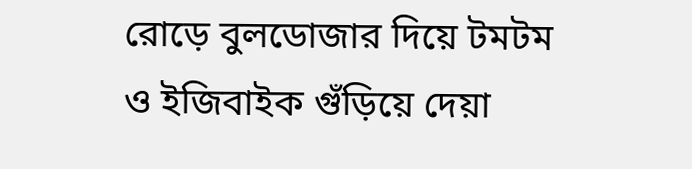রোড়ে বুলডোজার দিয়ে টমটম ও ইজিবাইক গুঁড়িয়ে দেয়া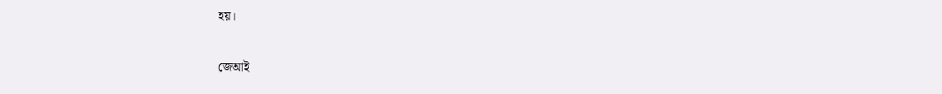হয়।

জেআই